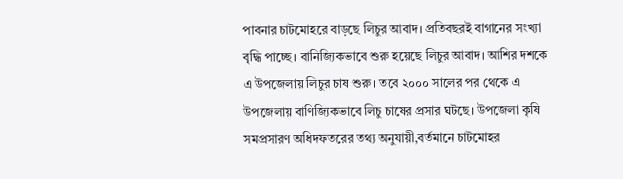পাবনার চাটমোহরে বাড়ছে লিচুর আবাদ। প্রতিবছরই বাগানের সংখ্যা বৃদ্ধি পাচ্ছে। বানিজ্যিকভাবে শুরু হয়েছে লিচুর আবাদ। আশির দশকে এ উপজেলায় লিচুর চাষ শুরু। তবে ২০০০ সালের পর থেকে এ উপজেলায় বাণিজ্যিকভাবে লিচু চাষের প্রসার ঘটছে। উপজেলা কৃষি সমপ্রসারণ অধিদফতরের তথ্য অনুযায়ী,বর্তমানে চাটমোহর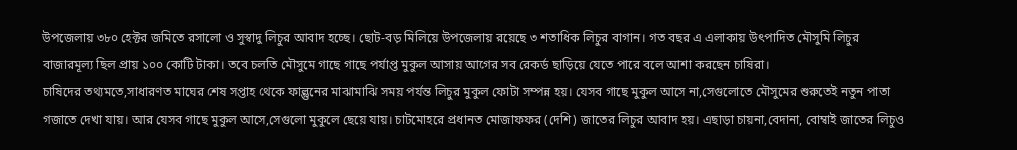উপজেলায় ৩৮০ হেক্টর জমিতে রসালো ও সুস্বাদু লিচুর আবাদ হচ্ছে। ছোট-বড় মিলিয়ে উপজেলায় রয়েছে ৩ শতাধিক লিচুর বাগান। গত বছর এ এলাকায় উৎপাদিত মৌসুমি লিচুর বাজারমূল্য ছিল প্রায় ১০০ কোটি টাকা। তবে চলতি মৌসুমে গাছে গাছে পর্যাপ্ত মুকুল আসায় আগের সব রেকর্ড ছাড়িয়ে যেতে পারে বলে আশা করছেন চাষিরা।
চাষিদের তথ্যমতে,সাধারণত মাঘের শেষ সপ্তাহ থেকে ফাল্গুনের মাঝামাঝি সময় পর্যন্ত লিচুর মুকুল ফোটা সম্পন্ন হয়। যেসব গাছে মুকুল আসে না,সেগুলোতে মৌসুমের শুরুতেই নতুন পাতা গজাতে দেখা যায়। আর যেসব গাছে মুকুল আসে,সেগুলো মুকুলে ছেয়ে যায়। চাটমোহরে প্রধানত মোজাফফর (দেশি) জাতের লিচুর আবাদ হয়। এছাড়া চায়না,বেদানা, বোম্বাই জাতের লিচুও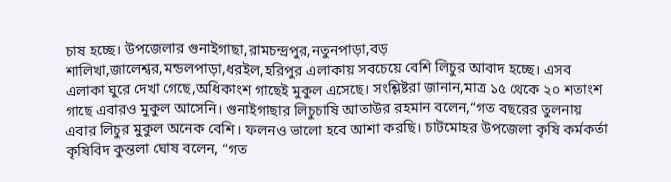চাষ হচ্ছে। উপজেলার গুনাইগাছা,রামচন্দ্রপুর,নতুনপাড়া,বড় শালিখা,জালেশ্বর,মন্ডলপাড়া,ধরইল,হরিপুর এলাকায় সবচেয়ে বেশি লিচুর আবাদ হচ্ছে। এসব এলাকা ঘুরে দেখা গেছে,অধিকাংশ গাছেই মুকুল এসেছে। সংশ্লিষ্টরা জানান,মাত্র ১৫ থেকে ২০ শতাংশ গাছে এবারও মুকুল আসেনি। গুনাইগাছার লিচুচাষি আতাউর রহমান বলেন,“গত বছরের তুলনায় এবার লিচুর মুকুল অনেক বেশি। ফলনও ভালো হবে আশা করছি। চাটমোহর উপজেলা কৃষি কর্মকর্তা কৃষিবিদ কুন্তলা ঘোষ বলেন, “গত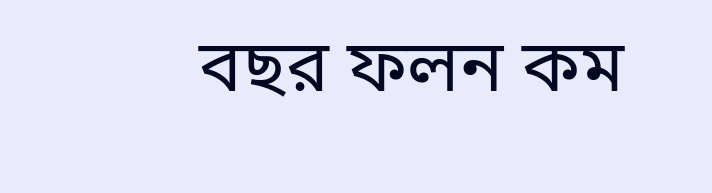বছর ফলন কম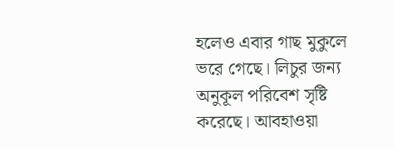হলেও এবার গাছ মুকুলে ভরে গেছে। লিচুর জন্য অনুকূল পরিবেশ সৃষ্টি করেছে। আবহাওয়া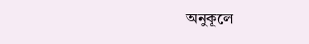অনুকূলে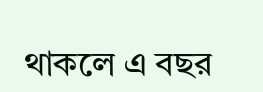থাকলে এ বছর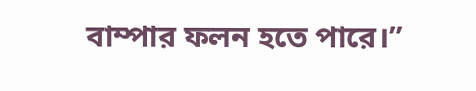বাম্পার ফলন হতে পারে।”